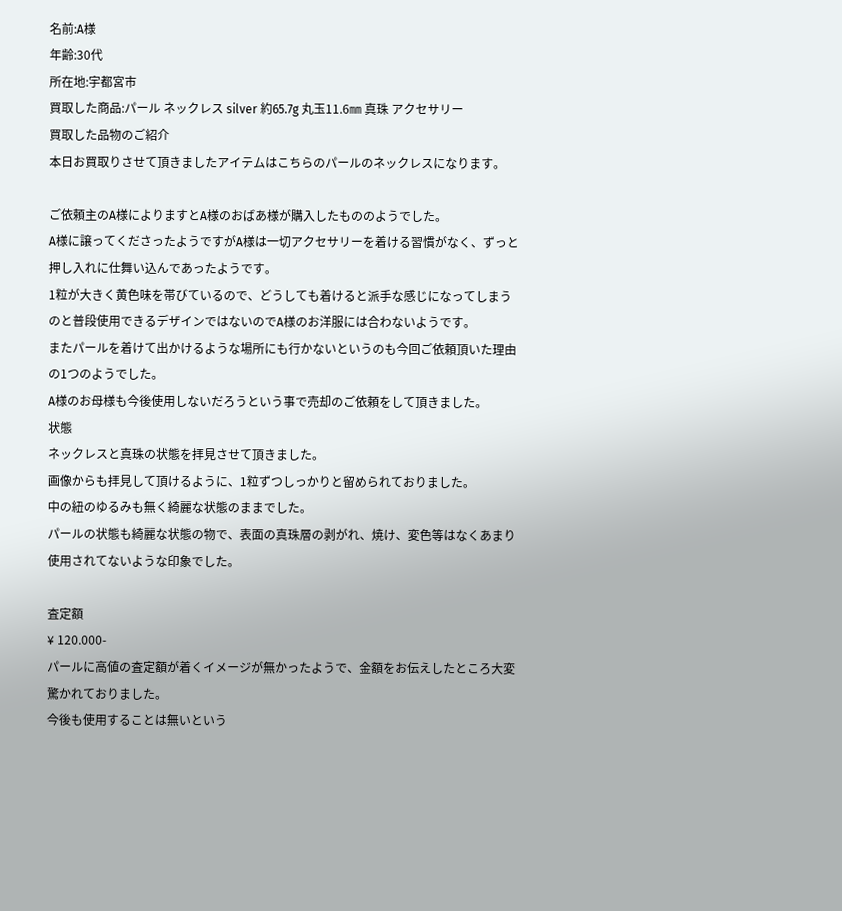名前:A様
年齢:30代
所在地:宇都宮市
買取した商品:パール ネックレス silver 約65.7g 丸玉11.6㎜ 真珠 アクセサリー
買取した品物のご紹介
本日お買取りさせて頂きましたアイテムはこちらのパールのネックレスになります。

ご依頼主のA様によりますとA様のおばあ様が購入したもののようでした。
A様に譲ってくださったようですがA様は一切アクセサリーを着ける習慣がなく、ずっと押し入れに仕舞い込んであったようです。
1粒が大きく黄色味を帯びているので、どうしても着けると派手な感じになってしまうのと普段使用できるデザインではないのでA様のお洋服には合わないようです。
またパールを着けて出かけるような場所にも行かないというのも今回ご依頼頂いた理由の1つのようでした。
A様のお母様も今後使用しないだろうという事で売却のご依頼をして頂きました。
状態
ネックレスと真珠の状態を拝見させて頂きました。
画像からも拝見して頂けるように、1粒ずつしっかりと留められておりました。
中の紐のゆるみも無く綺麗な状態のままでした。
パールの状態も綺麗な状態の物で、表面の真珠層の剥がれ、焼け、変色等はなくあまり使用されてないような印象でした。

査定額
¥ 120.000-
パールに高値の査定額が着くイメージが無かったようで、金額をお伝えしたところ大変驚かれておりました。
今後も使用することは無いという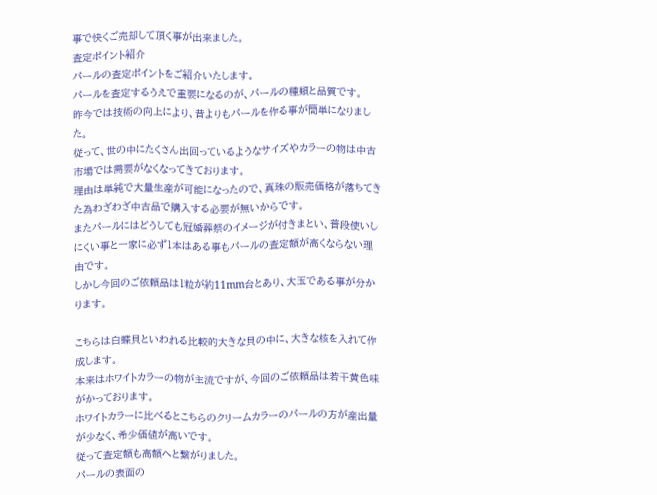事で快くご売却して頂く事が出来ました。
査定ポイント紹介
パールの査定ポイントをご紹介いたします。
パールを査定するうえで重要になるのが、パールの種類と品質です。
昨今では技術の向上により、昔よりもパールを作る事が簡単になりました。
従って、世の中にたくさん出回っているようなサイズやカラーの物は中古市場では需要がなくなってきております。
理由は単純で大量生産が可能になったので、真珠の販売価格が落ちてきた為わざわざ中古品で購入する必要が無いからです。
またパールにはどうしても冠婚葬祭のイメージが付きまとい、普段使いしにくい事と一家に必ず1本はある事もパールの査定額が高くならない理由です。
しかし今回のご依頼品は1粒が約11mm台とあり、大玉である事が分かります。

こちらは白蝶貝といわれる比較的大きな貝の中に、大きな核を入れて作成します。
本来はホワイトカラーの物が主流ですが、今回のご依頼品は若干黄色味がかっております。
ホワイトカラーに比べるとこちらのクリームカラーのパールの方が産出量が少なく、希少価値が高いです。
従って査定額も高額へと繋がりました。
パールの表面の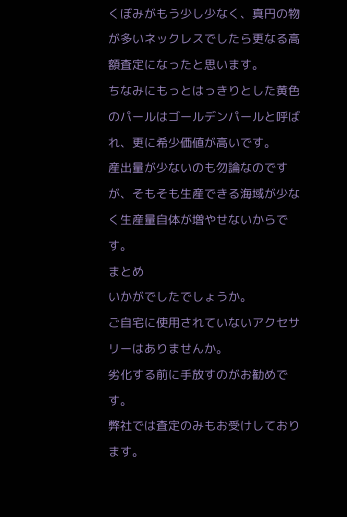くぼみがもう少し少なく、真円の物が多いネックレスでしたら更なる高額査定になったと思います。
ちなみにもっとはっきりとした黄色のパールはゴールデンパールと呼ばれ、更に希少価値が高いです。
産出量が少ないのも勿論なのですが、そもそも生産できる海域が少なく生産量自体が増やせないからです。
まとめ
いかがでしたでしょうか。
ご自宅に使用されていないアクセサリーはありませんか。
劣化する前に手放すのがお勧めです。
弊社では査定のみもお受けしております。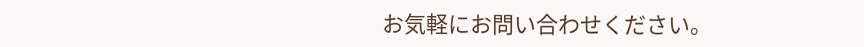お気軽にお問い合わせください。